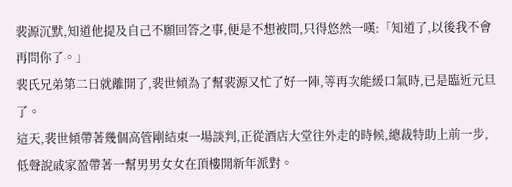裴源沉默,知道他提及自己不願回答之事,便是不想被問,只得悠然一嘆:「知道了,以後我不會再問你了。」
裴氏兄弟第二日就離開了,裴世傾為了幫裴源又忙了好一陣,等再次能緩口氣時,已是臨近元旦了。
這天,裴世傾帶著幾個高管剛結束一場談判,正從酒店大堂往外走的時候,總裁特助上前一步,低聲說戚家盈帶著一幫男男女女在頂樓開新年派對。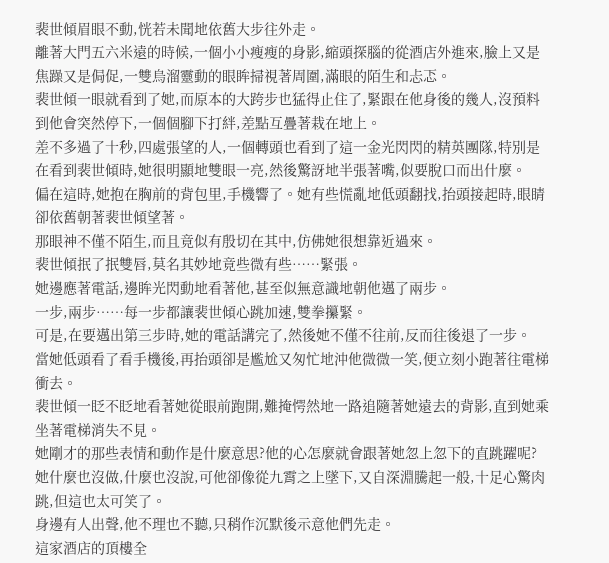裴世傾眉眼不動,恍若未聞地依舊大步往外走。
離著大門五六米遠的時候,一個小小瘦瘦的身影,縮頭探腦的從酒店外進來,臉上又是焦躁又是侷促,一雙烏溜靈動的眼眸掃視著周圍,滿眼的陌生和忐忑。
裴世傾一眼就看到了她,而原本的大跨步也猛得止住了,緊跟在他身後的幾人,沒預料到他會突然停下,一個個腳下打絆,差點互疊著栽在地上。
差不多過了十秒,四處張望的人,一個轉頭也看到了這一金光閃閃的精英團隊,特別是在看到裴世傾時,她很明顯地雙眼一亮,然後驚訝地半張著嘴,似要脫口而出什麼。
偏在這時,她抱在胸前的背包里,手機響了。她有些慌亂地低頭翻找,抬頭接起時,眼睛卻依舊朝著裴世傾望著。
那眼神不僅不陌生,而且竟似有殷切在其中,仿佛她很想靠近過來。
裴世傾抿了抿雙唇,莫名其妙地竟些微有些……緊張。
她邊應著電話,邊眸光閃動地看著他,甚至似無意識地朝他邁了兩步。
一步,兩步……每一步都讓裴世傾心跳加速,雙拳攥緊。
可是,在要邁出第三步時,她的電話講完了,然後她不僅不往前,反而往後退了一步。
當她低頭看了看手機後,再抬頭卻是尷尬又匆忙地沖他微微一笑,便立刻小跑著往電梯衝去。
裴世傾一眨不眨地看著她從眼前跑開,難掩愕然地一路追隨著她遠去的背影,直到她乘坐著電梯消失不見。
她剛才的那些表情和動作是什麼意思?他的心怎麼就會跟著她忽上忽下的直跳躍呢?她什麼也沒做,什麼也沒說,可他卻像從九霄之上墜下,又自深淵騰起一般,十足心驚肉跳,但這也太可笑了。
身邊有人出聲,他不理也不聽,只稍作沉默後示意他們先走。
這家酒店的頂樓全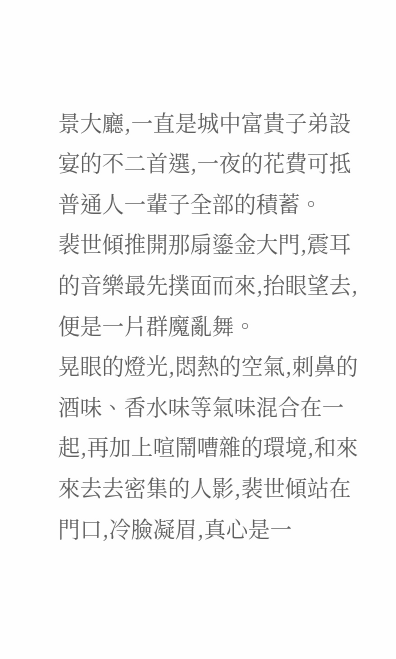景大廳,一直是城中富貴子弟設宴的不二首選,一夜的花費可抵普通人一輩子全部的積蓄。
裴世傾推開那扇鎏金大門,震耳的音樂最先撲面而來,抬眼望去,便是一片群魔亂舞。
晃眼的燈光,悶熱的空氣,刺鼻的酒味、香水味等氣味混合在一起,再加上喧鬧嘈雜的環境,和來來去去密集的人影,裴世傾站在門口,冷臉凝眉,真心是一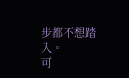步都不想踏入。
可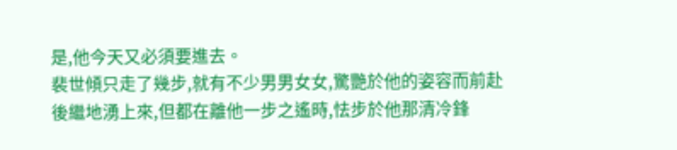是,他今天又必須要進去。
裴世傾只走了幾步,就有不少男男女女,驚艷於他的姿容而前赴後繼地湧上來,但都在離他一步之遙時,怯步於他那清冷鋒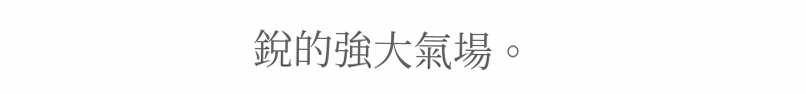銳的強大氣場。